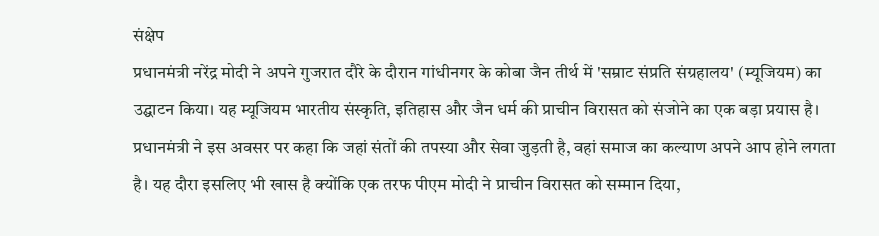संक्षेप
प्रधानमंत्री नरेंद्र मोदी ने अपने गुजरात दौरे के दौरान गांधीनगर के कोबा जैन तीर्थ में 'सम्राट संप्रति संग्रहालय' (म्यूजियम) का उद्घाटन किया। यह म्यूजियम भारतीय संस्कृति, इतिहास और जैन धर्म की प्राचीन विरासत को संजोने का एक बड़ा प्रयास है। प्रधानमंत्री ने इस अवसर पर कहा कि जहां संतों की तपस्या और सेवा जुड़ती है, वहां समाज का कल्याण अपने आप होने लगता है। यह दौरा इसलिए भी खास है क्योंकि एक तरफ पीएम मोदी ने प्राचीन विरासत को सम्मान दिया,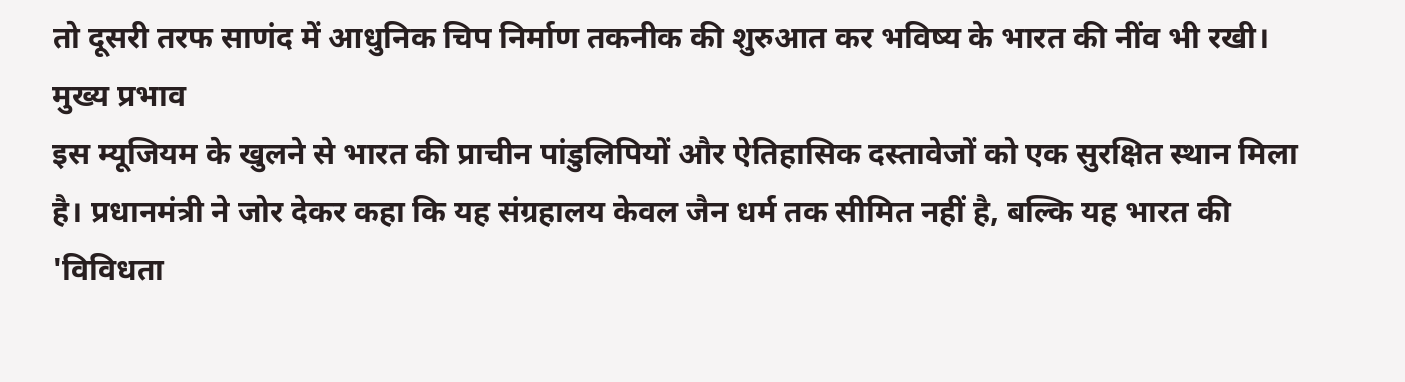तो दूसरी तरफ साणंद में आधुनिक चिप निर्माण तकनीक की शुरुआत कर भविष्य के भारत की नींव भी रखी।
मुख्य प्रभाव
इस म्यूजियम के खुलने से भारत की प्राचीन पांडुलिपियों और ऐतिहासिक दस्तावेजों को एक सुरक्षित स्थान मिला है। प्रधानमंत्री ने जोर देकर कहा कि यह संग्रहालय केवल जैन धर्म तक सीमित नहीं है, बल्कि यह भारत की 'विविधता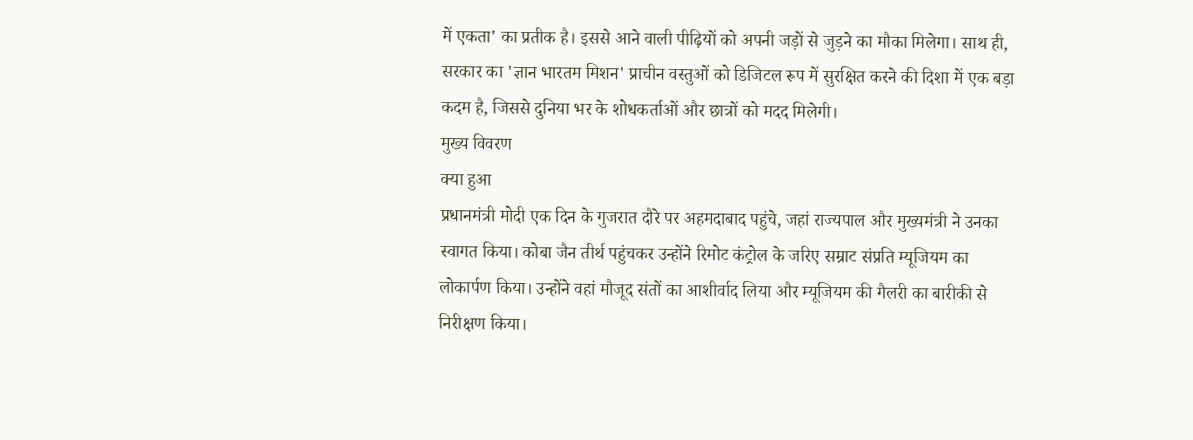में एकता' का प्रतीक है। इससे आने वाली पीढ़ियों को अपनी जड़ों से जुड़ने का मौका मिलेगा। साथ ही, सरकार का 'ज्ञान भारतम मिशन' प्राचीन वस्तुओं को डिजिटल रूप में सुरक्षित करने की दिशा में एक बड़ा कदम है, जिससे दुनिया भर के शोधकर्ताओं और छात्रों को मदद मिलेगी।
मुख्य विवरण
क्या हुआ
प्रधानमंत्री मोदी एक दिन के गुजरात दौरे पर अहमदाबाद पहुंचे, जहां राज्यपाल और मुख्यमंत्री ने उनका स्वागत किया। कोबा जैन तीर्थ पहुंचकर उन्होंने रिमोट कंट्रोल के जरिए सम्राट संप्रति म्यूजियम का लोकार्पण किया। उन्होंने वहां मौजूद संतों का आशीर्वाद लिया और म्यूजियम की गैलरी का बारीकी से निरीक्षण किया।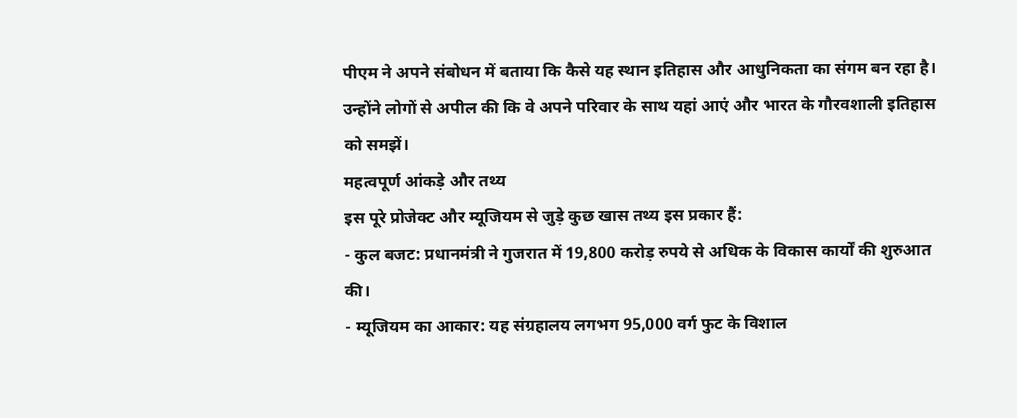पीएम ने अपने संबोधन में बताया कि कैसे यह स्थान इतिहास और आधुनिकता का संगम बन रहा है। उन्होंने लोगों से अपील की कि वे अपने परिवार के साथ यहां आएं और भारत के गौरवशाली इतिहास को समझें।
महत्वपूर्ण आंकड़े और तथ्य
इस पूरे प्रोजेक्ट और म्यूजियम से जुड़े कुछ खास तथ्य इस प्रकार हैं:
- कुल बजट: प्रधानमंत्री ने गुजरात में 19,800 करोड़ रुपये से अधिक के विकास कार्यों की शुरुआत की।
- म्यूजियम का आकार: यह संग्रहालय लगभग 95,000 वर्ग फुट के विशाल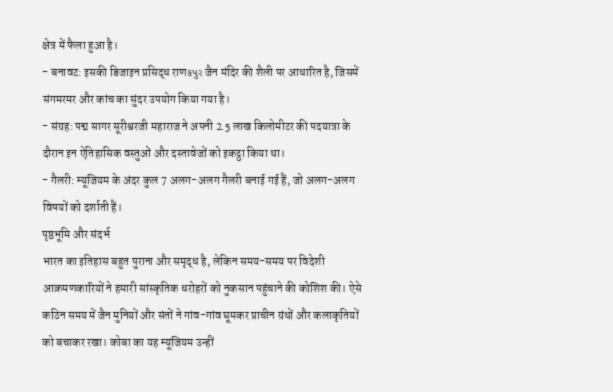क्षेत्र में फैला हुआ है।
- बनावट: इसकी डिजाइन प्रसिद्ध राणકપુર जैन मंदिर की शैली पर आधारित है, जिसमें संगमरमर और कांच का सुंदर उपयोग किया गया है।
- संग्रह: पद्म सागर सूरीश्वरजी महाराज ने अपनी 2.5 लाख किलोमीटर की पदयात्रा के दौरान इन ऐतिहासिक वस्तुओं और दस्तावेजों को इकट्ठा किया था।
- गैलरी: म्यूजियम के अंदर कुल 7 अलग-अलग गैलरी बनाई गई हैं, जो अलग-अलग विषयों को दर्शाती हैं।
पृष्ठभूमि और संदर्भ
भारत का इतिहास बहुत पुराना और समृद्ध है, लेकिन समय-समय पर विदेशी आक्रमणकारियों ने हमारी सांस्कृतिक धरोहरों को नुकसान पहुंचाने की कोशिश की। ऐसे कठिन समय में जैन मुनियों और संतों ने गांव-गांव घूमकर प्राचीन ग्रंथों और कलाकृतियों को बचाकर रखा। कोबा का यह म्यूजियम उन्हीं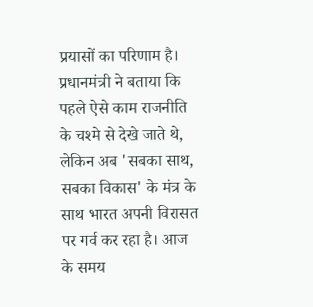प्रयासों का परिणाम है। प्रधानमंत्री ने बताया कि पहले ऐसे काम राजनीति के चश्मे से देखे जाते थे, लेकिन अब 'सबका साथ, सबका विकास' के मंत्र के साथ भारत अपनी विरासत पर गर्व कर रहा है। आज के समय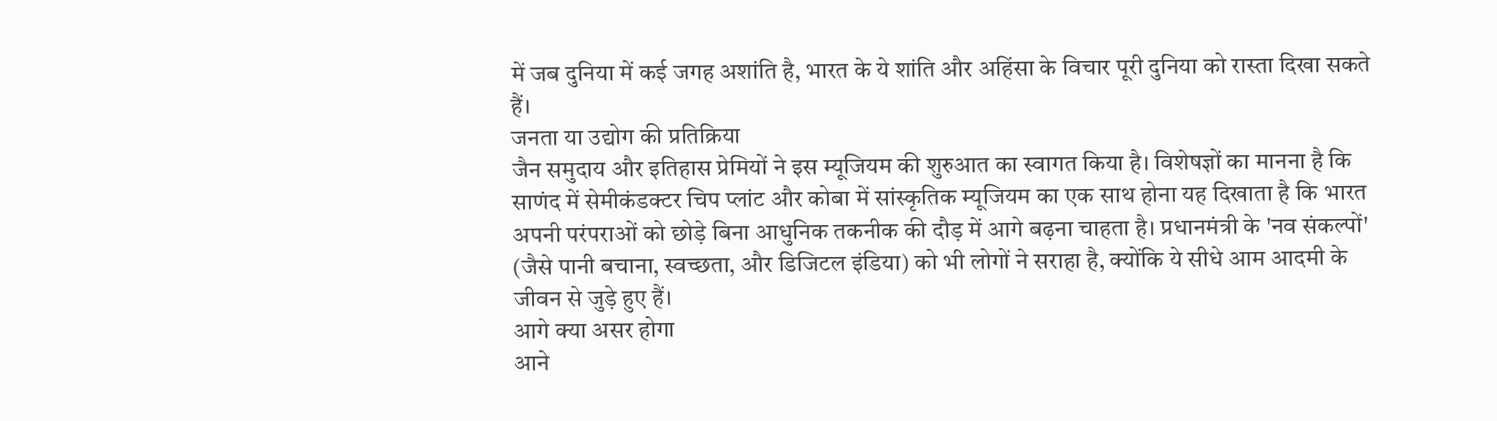में जब दुनिया में कई जगह अशांति है, भारत के ये शांति और अहिंसा के विचार पूरी दुनिया को रास्ता दिखा सकते हैं।
जनता या उद्योग की प्रतिक्रिया
जैन समुदाय और इतिहास प्रेमियों ने इस म्यूजियम की शुरुआत का स्वागत किया है। विशेषज्ञों का मानना है कि साणंद में सेमीकंडक्टर चिप प्लांट और कोबा में सांस्कृतिक म्यूजियम का एक साथ होना यह दिखाता है कि भारत अपनी परंपराओं को छोड़े बिना आधुनिक तकनीक की दौड़ में आगे बढ़ना चाहता है। प्रधानमंत्री के 'नव संकल्पों' (जैसे पानी बचाना, स्वच्छता, और डिजिटल इंडिया) को भी लोगों ने सराहा है, क्योंकि ये सीधे आम आदमी के जीवन से जुड़े हुए हैं।
आगे क्या असर होगा
आने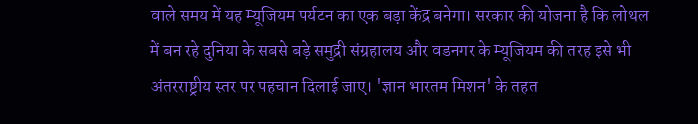वाले समय में यह म्यूजियम पर्यटन का एक बड़ा केंद्र बनेगा। सरकार की योजना है कि लोथल में बन रहे दुनिया के सबसे बड़े समुद्री संग्रहालय और वडनगर के म्यूजियम की तरह इसे भी अंतरराष्ट्रीय स्तर पर पहचान दिलाई जाए। 'ज्ञान भारतम मिशन' के तहत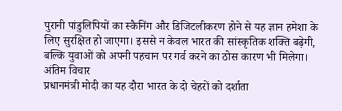पुरानी पांडुलिपियों का स्कैनिंग और डिजिटलीकरण होने से यह ज्ञान हमेशा के लिए सुरक्षित हो जाएगा। इससे न केवल भारत की सांस्कृतिक शक्ति बढ़ेगी, बल्कि युवाओं को अपनी पहचान पर गर्व करने का ठोस कारण भी मिलेगा।
अंतिम विचार
प्रधानमंत्री मोदी का यह दौरा भारत के दो चेहरों को दर्शाता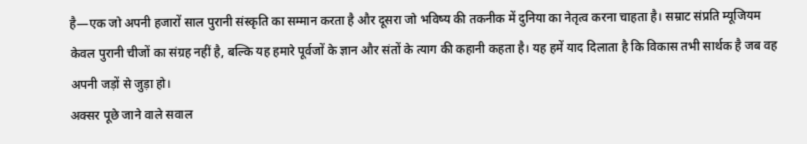है—एक जो अपनी हजारों साल पुरानी संस्कृति का सम्मान करता है और दूसरा जो भविष्य की तकनीक में दुनिया का नेतृत्व करना चाहता है। सम्राट संप्रति म्यूजियम केवल पुरानी चीजों का संग्रह नहीं है, बल्कि यह हमारे पूर्वजों के ज्ञान और संतों के त्याग की कहानी कहता है। यह हमें याद दिलाता है कि विकास तभी सार्थक है जब वह अपनी जड़ों से जुड़ा हो।
अक्सर पूछे जाने वाले सवाल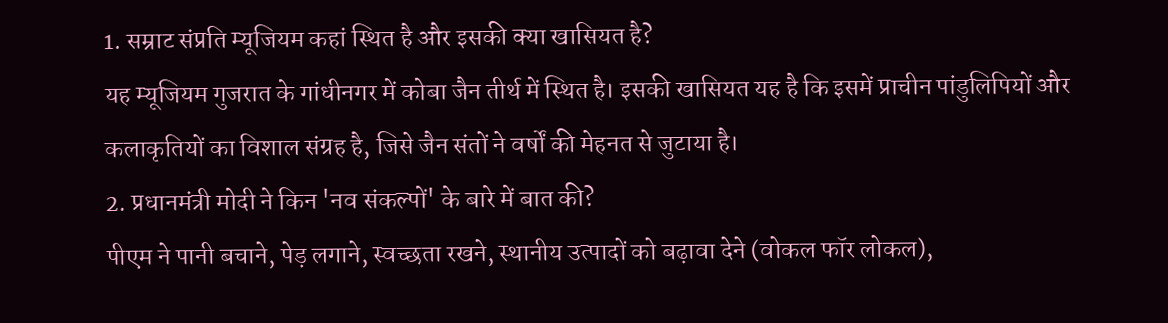1. सम्राट संप्रति म्यूजियम कहां स्थित है और इसकी क्या खासियत है?
यह म्यूजियम गुजरात के गांधीनगर में कोबा जैन तीर्थ में स्थित है। इसकी खासियत यह है कि इसमें प्राचीन पांडुलिपियों और कलाकृतियों का विशाल संग्रह है, जिसे जैन संतों ने वर्षों की मेहनत से जुटाया है।
2. प्रधानमंत्री मोदी ने किन 'नव संकल्पों' के बारे में बात की?
पीएम ने पानी बचाने, पेड़ लगाने, स्वच्छता रखने, स्थानीय उत्पादों को बढ़ावा देने (वोकल फॉर लोकल),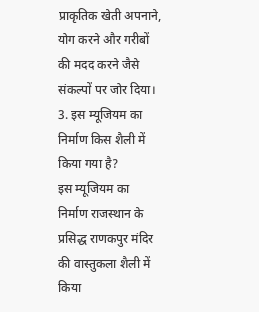प्राकृतिक खेती अपनाने, योग करने और गरीबों की मदद करने जैसे संकल्पों पर जोर दिया।
3. इस म्यूजियम का निर्माण किस शैली में किया गया है?
इस म्यूजियम का निर्माण राजस्थान के प्रसिद्ध राणकपुर मंदिर की वास्तुकला शैली में किया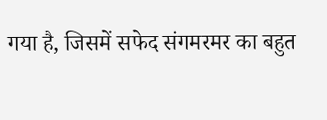गया है, जिसमें सफेद संगमरमर का बहुत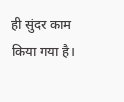ही सुंदर काम किया गया है।